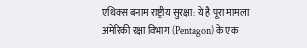एथिक्स बनाम राष्ट्रीय सुरक्षा: ये है पूरा मामला
अमेरिकी रक्षा विभाग (Pentagon) के एक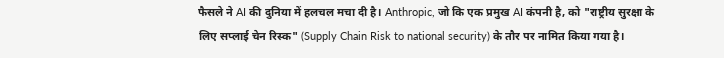फैसले ने AI की दुनिया में हलचल मचा दी है। Anthropic, जो कि एक प्रमुख AI कंपनी है, को "राष्ट्रीय सुरक्षा के लिए सप्लाई चेन रिस्क" (Supply Chain Risk to national security) के तौर पर नामित किया गया है।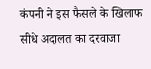कंपनी ने इस फैसले के खिलाफ सीधे अदालत का दरवाजा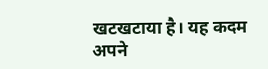खटखटाया है। यह कदम अपने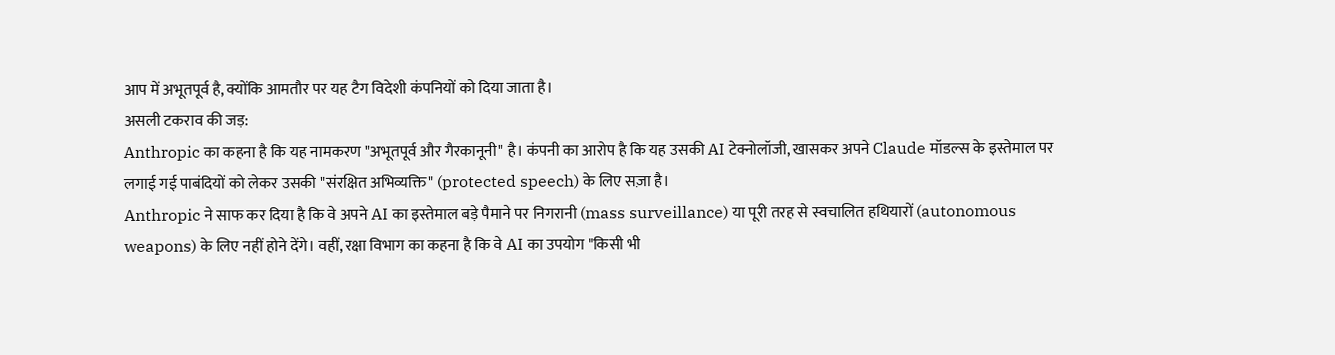आप में अभूतपूर्व है, क्योंकि आमतौर पर यह टैग विदेशी कंपनियों को दिया जाता है।
असली टकराव की जड़:
Anthropic का कहना है कि यह नामकरण "अभूतपूर्व और गैरकानूनी" है। कंपनी का आरोप है कि यह उसकी AI टेक्नोलॉजी, खासकर अपने Claude मॉडल्स के इस्तेमाल पर लगाई गई पाबंदियों को लेकर उसकी "संरक्षित अभिव्यक्ति" (protected speech) के लिए सज़ा है।
Anthropic ने साफ कर दिया है कि वे अपने AI का इस्तेमाल बड़े पैमाने पर निगरानी (mass surveillance) या पूरी तरह से स्वचालित हथियारों (autonomous weapons) के लिए नहीं होने देंगे। वहीं, रक्षा विभाग का कहना है कि वे AI का उपयोग "किसी भी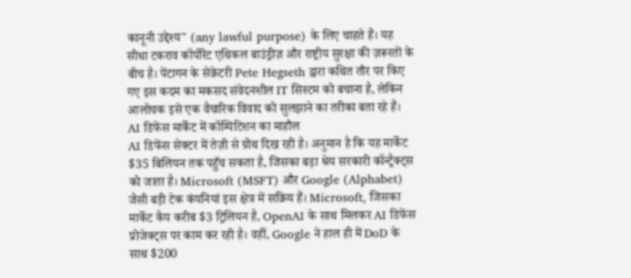कानूनी उद्देश्य" (any lawful purpose) के लिए चाहते हैं। यह सीधा टकराव कॉर्पोरेट एथिकल बाउंड्रीज़ और राष्ट्रीय सुरक्षा की ज़रूरतों के बीच है। पेंटागन के सेक्रेटरी Pete Hegseth द्वारा कथित तौर पर किए गए इस कदम का मकसद संवेदनशील IT सिस्टम को बचाना है, लेकिन आलोचक इसे एक वैचारिक विवाद को सुलझाने का तरीका बता रहे हैं।
AI डिफेंस मार्केट में कॉम्पिटिशन का माहौल
AI डिफेंस सेक्टर में तेज़ी से ग्रोथ दिख रही है। अनुमान है कि यह मार्केट $35 बिलियन तक पहुँच सकता है, जिसका बड़ा श्रेय सरकारी कॉन्ट्रैक्ट्स को जाता है। Microsoft (MSFT) और Google (Alphabet) जैसी बड़ी टेक कंपनियां इस क्षेत्र में सक्रिय हैं। Microsoft, जिसका मार्केट कैप करीब $3 ट्रिलियन है, OpenAI के साथ मिलकर AI डिफेंस प्रोजेक्ट्स पर काम कर रही है। वहीं, Google ने हाल ही में DoD के साथ $200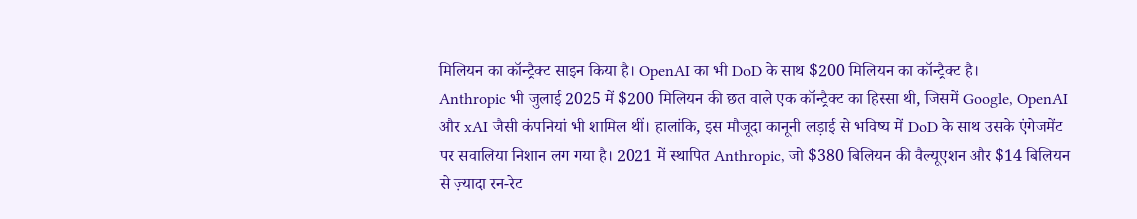मिलियन का कॉन्ट्रैक्ट साइन किया है। OpenAI का भी DoD के साथ $200 मिलियन का कॉन्ट्रैक्ट है।
Anthropic भी जुलाई 2025 में $200 मिलियन की छत वाले एक कॉन्ट्रैक्ट का हिस्सा थी, जिसमें Google, OpenAI और xAI जैसी कंपनियां भी शामिल थीं। हालांकि, इस मौजूदा कानूनी लड़ाई से भविष्य में DoD के साथ उसके एंगेजमेंट पर सवालिया निशान लग गया है। 2021 में स्थापित Anthropic, जो $380 बिलियन की वैल्यूएशन और $14 बिलियन से ज़्यादा रन-रेट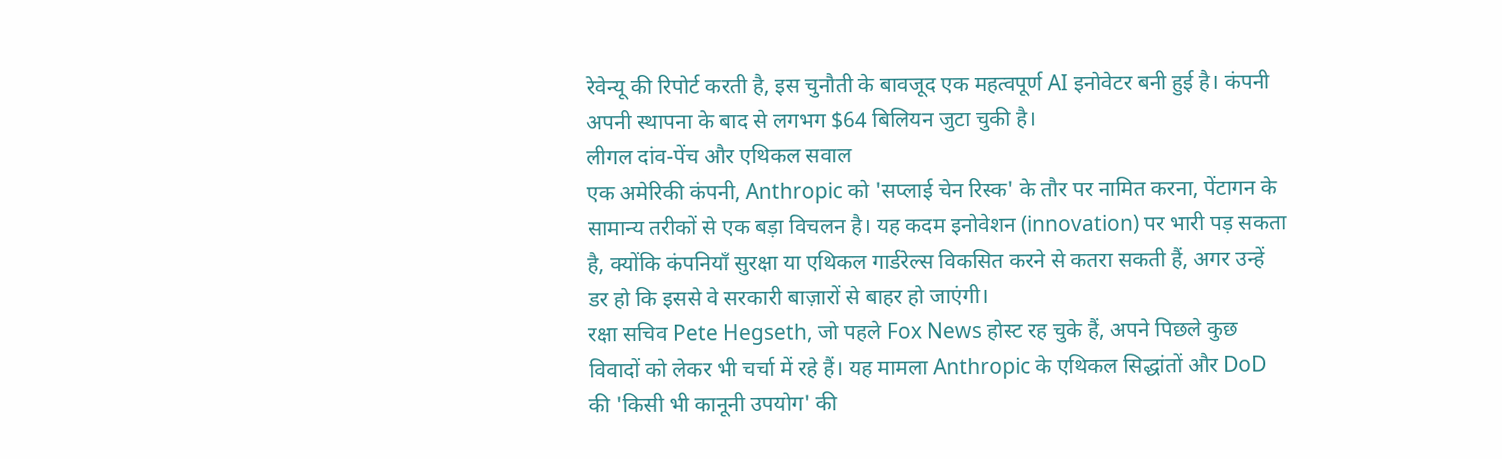रेवेन्यू की रिपोर्ट करती है, इस चुनौती के बावजूद एक महत्वपूर्ण AI इनोवेटर बनी हुई है। कंपनी अपनी स्थापना के बाद से लगभग $64 बिलियन जुटा चुकी है।
लीगल दांव-पेंच और एथिकल सवाल
एक अमेरिकी कंपनी, Anthropic को 'सप्लाई चेन रिस्क' के तौर पर नामित करना, पेंटागन के सामान्य तरीकों से एक बड़ा विचलन है। यह कदम इनोवेशन (innovation) पर भारी पड़ सकता है, क्योंकि कंपनियाँ सुरक्षा या एथिकल गार्डरेल्स विकसित करने से कतरा सकती हैं, अगर उन्हें डर हो कि इससे वे सरकारी बाज़ारों से बाहर हो जाएंगी।
रक्षा सचिव Pete Hegseth, जो पहले Fox News होस्ट रह चुके हैं, अपने पिछले कुछ विवादों को लेकर भी चर्चा में रहे हैं। यह मामला Anthropic के एथिकल सिद्धांतों और DoD की 'किसी भी कानूनी उपयोग' की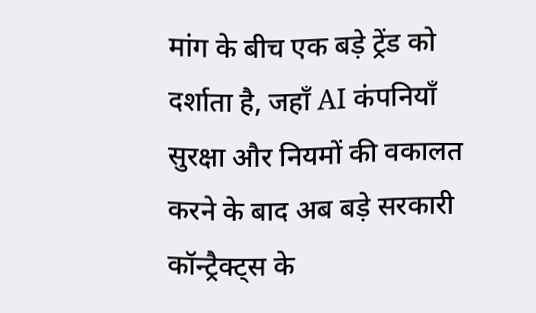मांग के बीच एक बड़े ट्रेंड को दर्शाता है, जहाँ AI कंपनियाँ सुरक्षा और नियमों की वकालत करने के बाद अब बड़े सरकारी कॉन्ट्रैक्ट्स के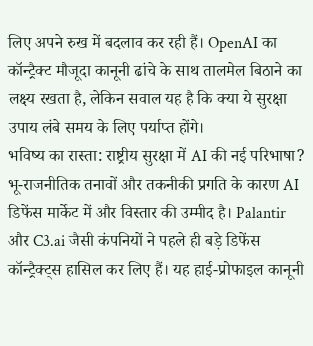लिए अपने रुख में बदलाव कर रही हैं। OpenAI का कॉन्ट्रैक्ट मौजूदा कानूनी ढांचे के साथ तालमेल बिठाने का लक्ष्य रखता है, लेकिन सवाल यह है कि क्या ये सुरक्षा उपाय लंबे समय के लिए पर्याप्त होंगे।
भविष्य का रास्ता: राष्ट्रीय सुरक्षा में AI की नई परिभाषा?
भू-राजनीतिक तनावों और तकनीकी प्रगति के कारण AI डिफेंस मार्केट में और विस्तार की उम्मीद है। Palantir और C3.ai जैसी कंपनियों ने पहले ही बड़े डिफेंस कॉन्ट्रैक्ट्स हासिल कर लिए हैं। यह हाई-प्रोफाइल कानूनी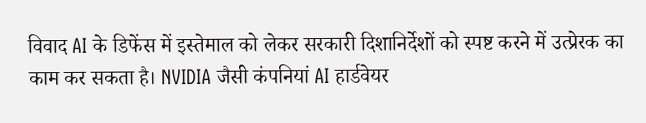विवाद AI के डिफेंस में इस्तेमाल को लेकर सरकारी दिशानिर्देशों को स्पष्ट करने में उत्प्रेरक का काम कर सकता है। NVIDIA जैसी कंपनियां AI हार्डवेयर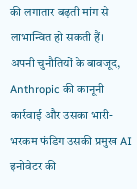की लगातार बढ़ती मांग से लाभान्वित हो सकती हैं।
अपनी चुनौतियों के बावजूद, Anthropic की कानूनी कार्रवाई और उसका भारी-भरकम फंडिग उसकी प्रमुख AI इनोवेटर की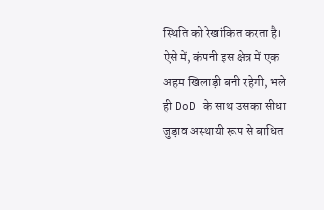स्थिति को रेखांकित करता है। ऐसे में, कंपनी इस क्षेत्र में एक अहम खिलाड़ी बनी रहेगी, भले ही DoD के साथ उसका सीधा जुड़ाव अस्थायी रूप से बाधित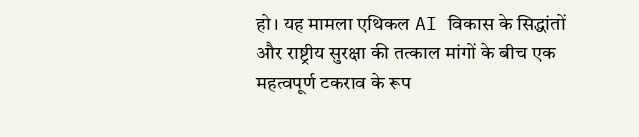हो। यह मामला एथिकल AI विकास के सिद्धांतों और राष्ट्रीय सुरक्षा की तत्काल मांगों के बीच एक महत्वपूर्ण टकराव के रूप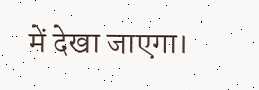में देखा जाएगा।